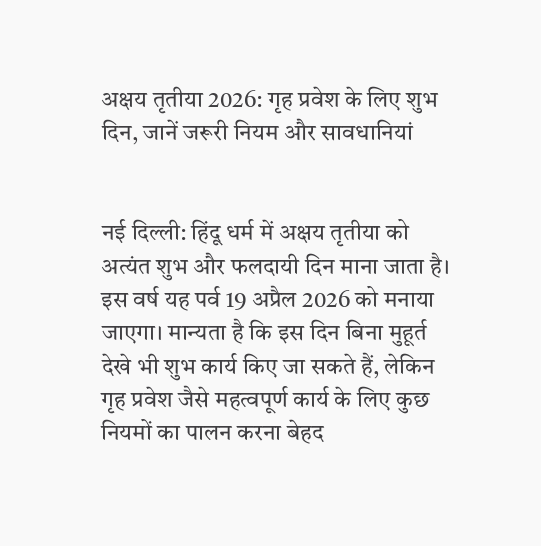अक्षय तृतीया 2026: गृह प्रवेश के लिए शुभ दिन, जानें जरूरी नियम और सावधानियां


नई दिल्ली: हिंदू धर्म में अक्षय तृतीया को अत्यंत शुभ और फलदायी दिन माना जाता है। इस वर्ष यह पर्व 19 अप्रैल 2026 को मनाया जाएगा। मान्यता है कि इस दिन बिना मुहूर्त देखे भी शुभ कार्य किए जा सकते हैं, लेकिन गृह प्रवेश जैसे महत्वपूर्ण कार्य के लिए कुछ नियमों का पालन करना बेहद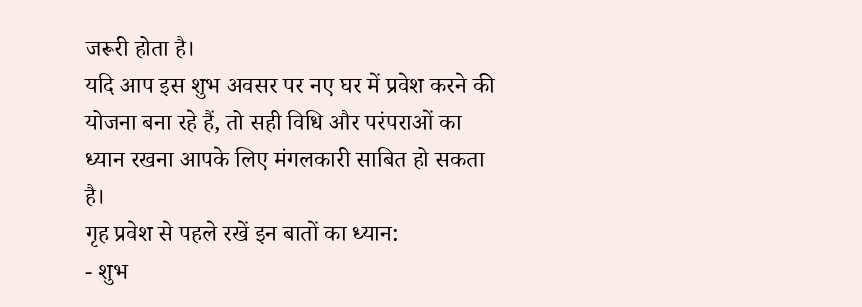जरूरी होता है।
यदि आप इस शुभ अवसर पर नए घर में प्रवेश करने की योजना बना रहे हैं, तो सही विधि और परंपराओं का ध्यान रखना आपके लिए मंगलकारी साबित हो सकता है।
गृह प्रवेश से पहले रखें इन बातों का ध्यान:
- शुभ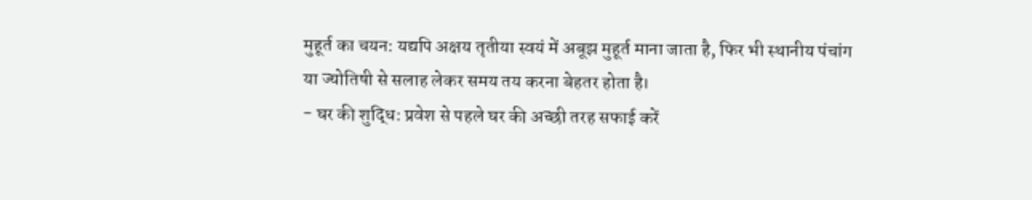मुहूर्त का चयन: यद्यपि अक्षय तृतीया स्वयं में अबूझ मुहूर्त माना जाता है, फिर भी स्थानीय पंचांग या ज्योतिषी से सलाह लेकर समय तय करना बेहतर होता है।
- घर की शुद्धि: प्रवेश से पहले घर की अच्छी तरह सफाई करें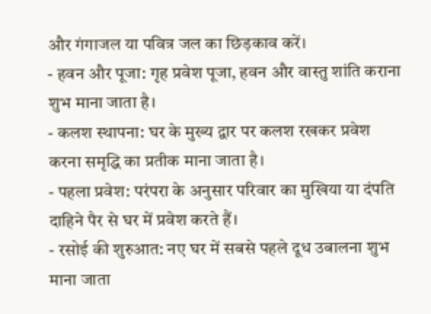और गंगाजल या पवित्र जल का छिड़काव करें।
- हवन और पूजा: गृह प्रवेश पूजा, हवन और वास्तु शांति कराना शुभ माना जाता है।
- कलश स्थापना: घर के मुख्य द्वार पर कलश रखकर प्रवेश करना समृद्धि का प्रतीक माना जाता है।
- पहला प्रवेश: परंपरा के अनुसार परिवार का मुखिया या दंपति दाहिने पैर से घर में प्रवेश करते हैं।
- रसोई की शुरुआत: नए घर में सबसे पहले दूध उबालना शुभ माना जाता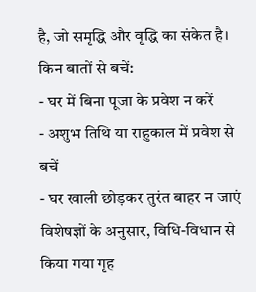है, जो समृद्धि और वृद्धि का संकेत है।
किन बातों से बचें:
- घर में बिना पूजा के प्रवेश न करें
- अशुभ तिथि या राहुकाल में प्रवेश से बचें
- घर खाली छोड़कर तुरंत बाहर न जाएं
विशेषज्ञों के अनुसार, विधि-विधान से किया गया गृह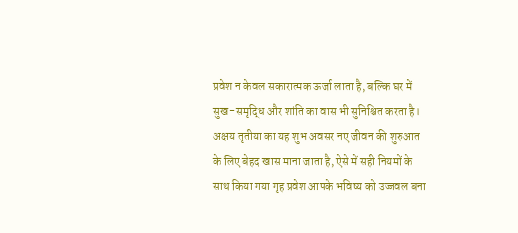प्रवेश न केवल सकारात्मक ऊर्जा लाता है, बल्कि घर में सुख-समृद्धि और शांति का वास भी सुनिश्चित करता है।
अक्षय तृतीया का यह शुभ अवसर नए जीवन की शुरुआत के लिए बेहद खास माना जाता है, ऐसे में सही नियमों के साथ किया गया गृह प्रवेश आपके भविष्य को उज्जवल बना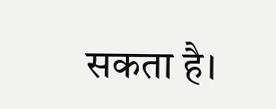सकता है।